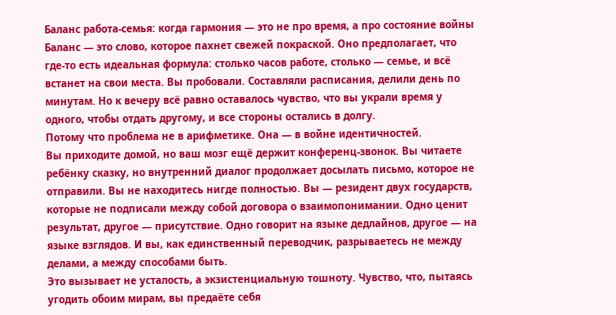Баланс работа-семья: когда гармония — это не про время, а про состояние войны
Баланс — это слово, которое пахнет свежей покраской. Оно предполагает, что где-то есть идеальная формула: столько часов работе, столько — семье, и всё встанет на свои места. Вы пробовали. Составляли расписания, делили день по минутам. Но к вечеру всё равно оставалось чувство, что вы украли время у одного, чтобы отдать другому, и все стороны остались в долгу.
Потому что проблема не в арифметике. Она — в войне идентичностей.
Вы приходите домой, но ваш мозг ещё держит конференц-звонок. Вы читаете ребёнку сказку, но внутренний диалог продолжает досылать письмо, которое не отправили. Вы не находитесь нигде полностью. Вы — резидент двух государств, которые не подписали между собой договора о взаимопонимании. Одно ценит результат, другое — присутствие. Одно говорит на языке дедлайнов, другое — на языке взглядов. И вы, как единственный переводчик, разрываетесь не между делами, а между способами быть.
Это вызывает не усталость, а экзистенциальную тошноту. Чувство, что, пытаясь угодить обоим мирам, вы предаёте себя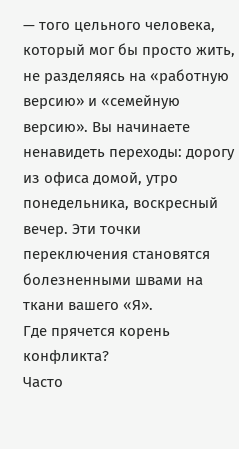— того цельного человека, который мог бы просто жить, не разделяясь на «работную версию» и «семейную версию». Вы начинаете ненавидеть переходы: дорогу из офиса домой, утро понедельника, воскресный вечер. Эти точки переключения становятся болезненными швами на ткани вашего «Я».
Где прячется корень конфликта?
Часто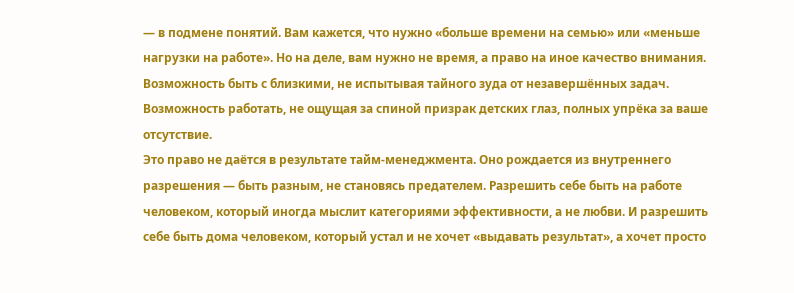— в подмене понятий. Вам кажется, что нужно «больше времени на семью» или «меньше нагрузки на работе». Но на деле, вам нужно не время, а право на иное качество внимания. Возможность быть с близкими, не испытывая тайного зуда от незавершённых задач. Возможность работать, не ощущая за спиной призрак детских глаз, полных упрёка за ваше отсутствие.
Это право не даётся в результате тайм-менеджмента. Оно рождается из внутреннего разрешения — быть разным, не становясь предателем. Разрешить себе быть на работе человеком, который иногда мыслит категориями эффективности, а не любви. И разрешить себе быть дома человеком, который устал и не хочет «выдавать результат», а хочет просто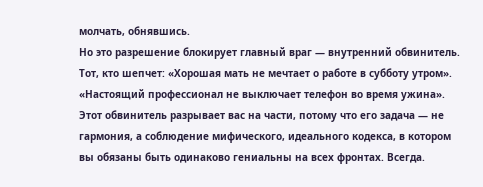молчать, обнявшись.
Но это разрешение блокирует главный враг — внутренний обвинитель. Тот, кто шепчет: «Хорошая мать не мечтает о работе в субботу утром». «Настоящий профессионал не выключает телефон во время ужина». Этот обвинитель разрывает вас на части, потому что его задача — не гармония, а соблюдение мифического, идеального кодекса, в котором вы обязаны быть одинаково гениальны на всех фронтах. Всегда.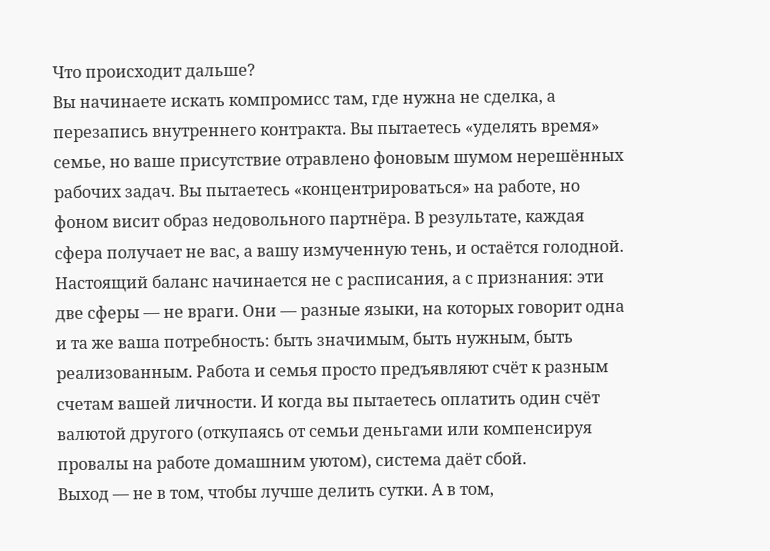Что происходит дальше?
Вы начинаете искать компромисс там, где нужна не сделка, а перезапись внутреннего контракта. Вы пытаетесь «уделять время» семье, но ваше присутствие отравлено фоновым шумом нерешённых рабочих задач. Вы пытаетесь «концентрироваться» на работе, но фоном висит образ недовольного партнёра. В результате, каждая сфера получает не вас, а вашу измученную тень, и остаётся голодной.
Настоящий баланс начинается не с расписания, а с признания: эти две сферы — не враги. Они — разные языки, на которых говорит одна и та же ваша потребность: быть значимым, быть нужным, быть реализованным. Работа и семья просто предъявляют счёт к разным счетам вашей личности. И когда вы пытаетесь оплатить один счёт валютой другого (откупаясь от семьи деньгами или компенсируя провалы на работе домашним уютом), система даёт сбой.
Выход — не в том, чтобы лучше делить сутки. А в том,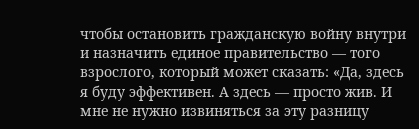чтобы остановить гражданскую войну внутри и назначить единое правительство — того взрослого, который может сказать: «Да, здесь я буду эффективен. А здесь — просто жив. И мне не нужно извиняться за эту разницу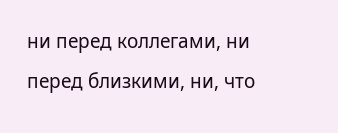ни перед коллегами, ни перед близкими, ни, что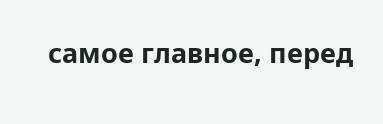самое главное, перед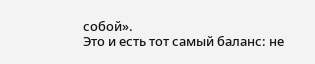собой».
Это и есть тот самый баланс: не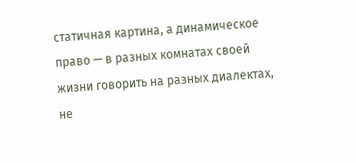статичная картина, а динамическое право — в разных комнатах своей жизни говорить на разных диалектах, не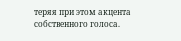теряя при этом акцента собственного голоса.